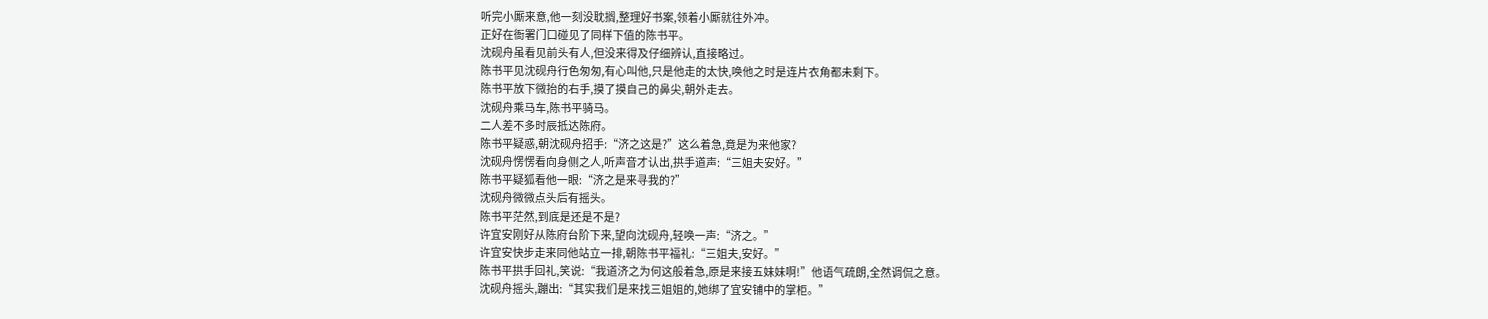听完小厮来意,他一刻没耽搁,整理好书案,领着小厮就往外冲。
正好在衙署门口碰见了同样下值的陈书平。
沈砚舟虽看见前头有人,但没来得及仔细辨认,直接略过。
陈书平见沈砚舟行色匆匆,有心叫他,只是他走的太快,唤他之时是连片衣角都未剩下。
陈书平放下微抬的右手,摸了摸自己的鼻尖,朝外走去。
沈砚舟乘马车,陈书平骑马。
二人差不多时辰抵达陈府。
陈书平疑惑,朝沈砚舟招手:“济之这是?”这么着急,竟是为来他家?
沈砚舟愣愣看向身侧之人,听声音才认出,拱手道声:“三姐夫安好。”
陈书平疑狐看他一眼:“济之是来寻我的?”
沈砚舟微微点头后有摇头。
陈书平茫然,到底是还是不是?
许宜安刚好从陈府台阶下来,望向沈砚舟,轻唤一声:“济之。”
许宜安快步走来同他站立一排,朝陈书平福礼:“三姐夫,安好。”
陈书平拱手回礼,笑说:“我道济之为何这般着急,原是来接五妹妹啊!”他语气疏朗,全然调侃之意。
沈砚舟摇头,蹦出:“其实我们是来找三姐姐的,她绑了宜安铺中的掌柜。”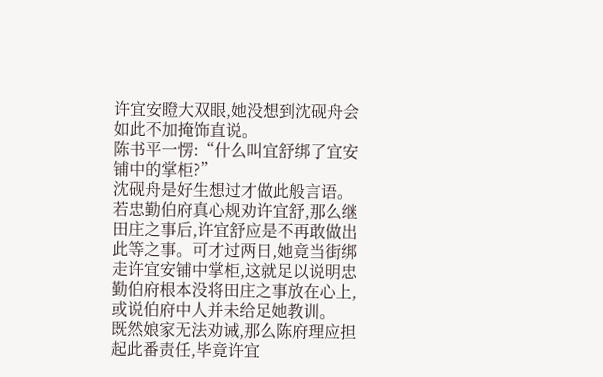许宜安瞪大双眼,她没想到沈砚舟会如此不加掩饰直说。
陈书平一愣:“什么叫宜舒绑了宜安铺中的掌柜?”
沈砚舟是好生想过才做此般言语。
若忠勤伯府真心规劝许宜舒,那么继田庄之事后,许宜舒应是不再敢做出此等之事。可才过两日,她竟当街绑走许宜安铺中掌柜,这就足以说明忠勤伯府根本没将田庄之事放在心上,或说伯府中人并未给足她教训。
既然娘家无法劝诫,那么陈府理应担起此番责任,毕竟许宜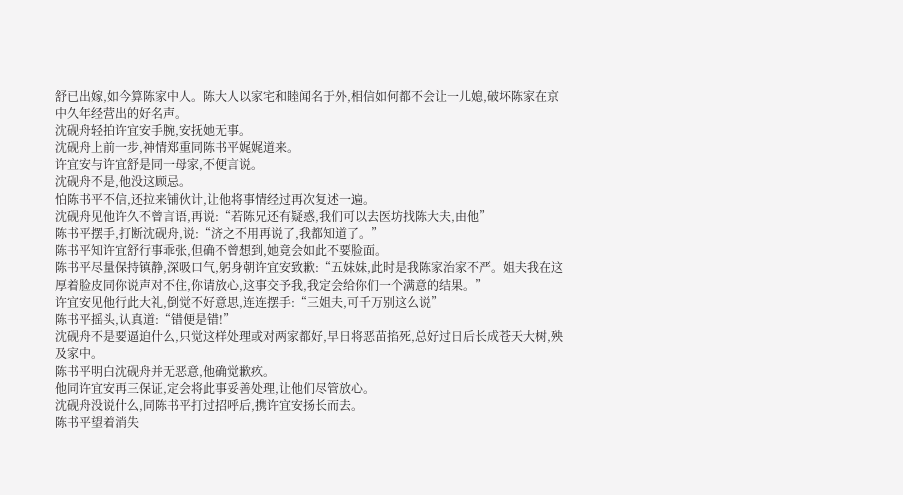舒已出嫁,如今算陈家中人。陈大人以家宅和睦闻名于外,相信如何都不会让一儿媳,破坏陈家在京中久年经营出的好名声。
沈砚舟轻拍许宜安手腕,安抚她无事。
沈砚舟上前一步,神情郑重同陈书平娓娓道来。
许宜安与许宜舒是同一母家,不便言说。
沈砚舟不是,他没这顾忌。
怕陈书平不信,还拉来铺伙计,让他将事情经过再次复述一遍。
沈砚舟见他许久不曾言语,再说:“若陈兄还有疑惑,我们可以去医坊找陈大夫,由他”
陈书平摆手,打断沈砚舟,说:“济之不用再说了,我都知道了。”
陈书平知许宜舒行事乖张,但确不曾想到,她竟会如此不要脸面。
陈书平尽量保持镇静,深吸口气,躬身朝许宜安致歉:“五妹妹,此时是我陈家治家不严。姐夫我在这厚着脸皮同你说声对不住,你请放心,这事交予我,我定会给你们一个满意的结果。”
许宜安见他行此大礼,倒觉不好意思,连连摆手:“三姐夫,可千万别这么说”
陈书平摇头,认真道:“错便是错!”
沈砚舟不是要逼迫什么,只觉这样处理或对两家都好,早日将恶苗掐死,总好过日后长成苍天大树,殃及家中。
陈书平明白沈砚舟并无恶意,他确觉歉疚。
他同许宜安再三保证,定会将此事妥善处理,让他们尽管放心。
沈砚舟没说什么,同陈书平打过招呼后,携许宜安扬长而去。
陈书平望着消失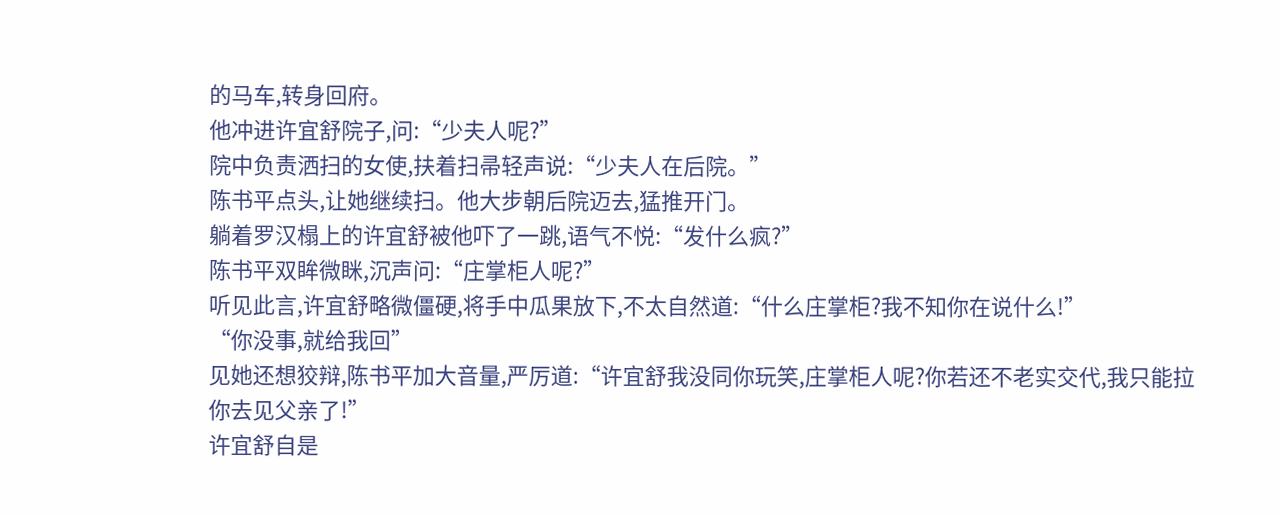的马车,转身回府。
他冲进许宜舒院子,问:“少夫人呢?”
院中负责洒扫的女使,扶着扫帚轻声说:“少夫人在后院。”
陈书平点头,让她继续扫。他大步朝后院迈去,猛推开门。
躺着罗汉榻上的许宜舒被他吓了一跳,语气不悦:“发什么疯?”
陈书平双眸微眯,沉声问:“庄掌柜人呢?”
听见此言,许宜舒略微僵硬,将手中瓜果放下,不太自然道:“什么庄掌柜?我不知你在说什么!”
“你没事,就给我回”
见她还想狡辩,陈书平加大音量,严厉道:“许宜舒我没同你玩笑,庄掌柜人呢?你若还不老实交代,我只能拉你去见父亲了!”
许宜舒自是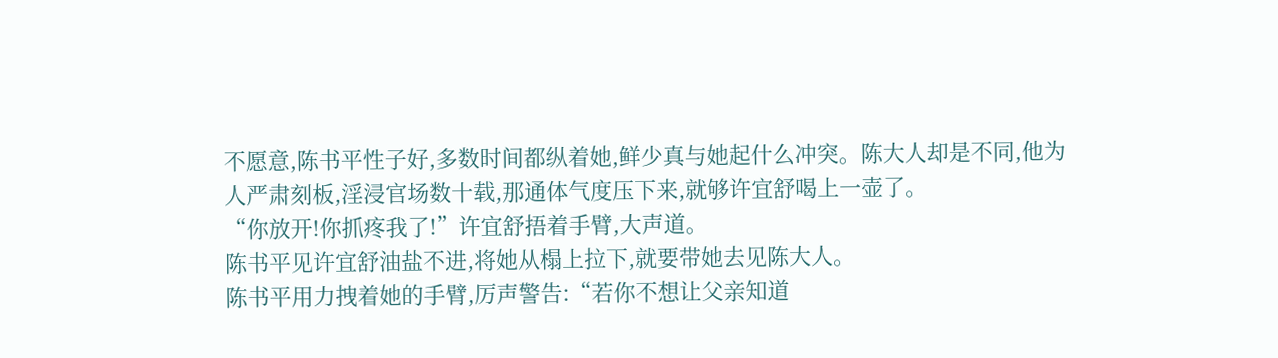不愿意,陈书平性子好,多数时间都纵着她,鲜少真与她起什么冲突。陈大人却是不同,他为人严肃刻板,淫浸官场数十载,那通体气度压下来,就够许宜舒喝上一壶了。
“你放开!你抓疼我了!”许宜舒捂着手臂,大声道。
陈书平见许宜舒油盐不进,将她从榻上拉下,就要带她去见陈大人。
陈书平用力拽着她的手臂,厉声警告:“若你不想让父亲知道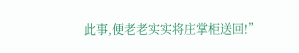此事,便老老实实将庄掌柜送回!”